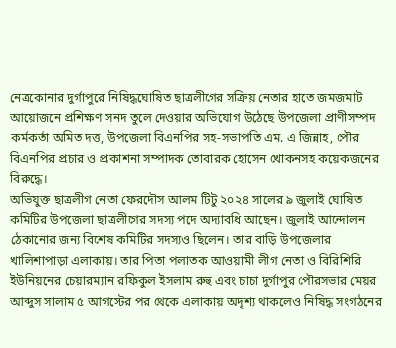নেত্রকোনার দুর্গাপুরে নিষিদ্ধঘোষিত ছাত্রলীগের সক্রিয় নেতার হাতে জমজমাট আয়োজনে প্রশিক্ষণ সনদ তুলে দেওয়ার অভিযোগ উঠেছে উপজেলা প্রাণীসম্পদ কর্মকর্তা অমিত দত্ত, উপজেলা বিএনপির সহ-সভাপতি এম. এ জিন্নাহ, পৌর বিএনপির প্রচার ও প্রকাশনা সম্পাদক তোবারক হোসেন খোকনসহ কয়েকজনের বিরুদ্ধে।
অভিযুক্ত ছাত্রলীগ নেতা ফেরদৌস আলম টিটু ২০২৪ সালের ৯ জুলাই ঘোষিত কমিটির উপজেলা ছাত্রলীগের সদস্য পদে অদ্যাবধি আছেন। জুলাই আন্দোলন ঠেকানোর জন্য বিশেষ কমিটির সদস্যও ছিলেন। তার বাড়ি উপজেলার খালিশাপাড়া এলাকায়। তার পিতা পলাতক আওয়ামী লীগ নেতা ও বিরিশিরি ইউনিয়নের চেয়ারম্যান রফিকুল ইসলাম রুহু এবং চাচা দুর্গাপুর পৌরসভার মেয়র আব্দুস সালাম ৫ আগস্টের পর থেকে এলাকায় অদৃশ্য থাকলেও নিষিদ্ধ সংগঠনের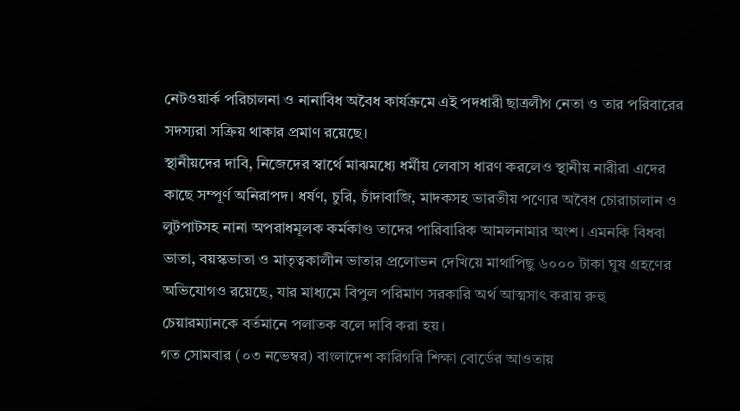নেটওয়ার্ক পরিচালনা ও নানাবিধ অবৈধ কার্যক্রমে এই পদধারী ছাত্রলীগ নেতা ও তার পরিবারের সদস্যরা সক্রিয় থাকার প্রমাণ রয়েছে।
স্থানীয়দের দাবি, নিজেদের স্বার্থে মাঝমধ্যে ধর্মীয় লেবাস ধারণ করলেও স্থানীয় নারীরা এদের কাছে সম্পূর্ণ অনিরাপদ। ধর্ষণ, চুরি, চাঁদাবাজি, মাদকসহ ভারতীয় পণ্যের অবৈধ চোরাচালান ও লুটপাটসহ নানা অপরাধমূলক কর্মকাণ্ড তাদের পারিবারিক আমলনামার অংশ। এমনকি বিধবা ভাতা, বয়স্কভাতা ও মাতৃত্বকালীন ভাতার প্রলোভন দেখিয়ে মাথাপিছু ৬০০০ টাকা ঘুষ গ্রহণের অভিযোগও রয়েছে, যার মাধ্যমে বিপুল পরিমাণ সরকারি অর্থ আত্মসাৎ করায় রুহু চেয়ারম্যানকে বর্তমানে পলাতক বলে দাবি করা হয়।
গত সোমবার (০৩ নভেম্বর) বাংলাদেশ কারিগরি শিক্ষা বোর্ডের আওতায়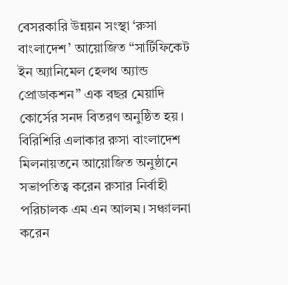বেসরকারি উন্নয়ন সংস্থা ‘রুসা বাংলাদেশ’ আয়োজিত “সার্টিফিকেট ইন অ্যানিমেল হেলথ অ্যান্ড প্রোডাকশন” এক বছর মেয়াদি কোর্সের সনদ বিতরণ অনুষ্ঠিত হয়।
বিরিশিরি এলাকার রুসা বাংলাদেশ মিলনায়তনে আয়োজিত অনুষ্ঠানে সভাপতিত্ব করেন রুসার নির্বাহী পরিচালক এম এন আলম। সঞ্চালনা করেন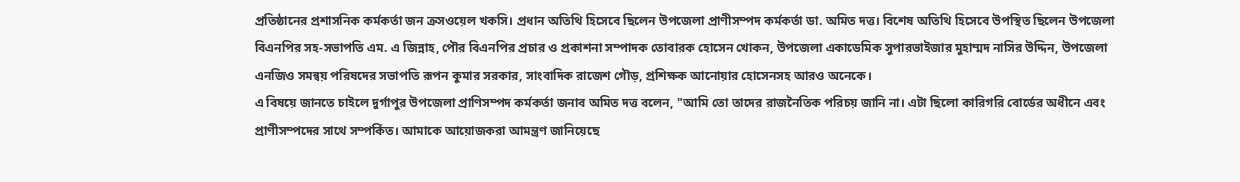প্রতিষ্ঠানের প্রশাসনিক কর্মকর্তা জন ক্রসওয়েল খকসি। প্রধান অতিথি হিসেবে ছিলেন উপজেলা প্রাণীসম্পদ কর্মকর্তা ডা. অমিত দত্ত। বিশেষ অতিথি হিসেবে উপস্থিত ছিলেন উপজেলা বিএনপির সহ-সভাপতি এম. এ জিন্নাহ, পৌর বিএনপির প্রচার ও প্রকাশনা সম্পাদক তোবারক হোসেন খোকন, উপজেলা একাডেমিক সুপারভাইজার মুহাম্মদ নাসির উদ্দিন, উপজেলা এনজিও সমন্বয় পরিষদের সভাপতি রূপন কুমার সরকার, সাংবাদিক রাজেশ গৌড়, প্রশিক্ষক আনোয়ার হোসেনসহ আরও অনেকে।
এ বিষয়ে জানতে চাইলে দুর্গাপুর উপজেলা প্রাণিসম্পদ কর্মকর্তা জনাব অমিত দত্ত বলেন, "আমি তো তাদের রাজনৈতিক পরিচয় জানি না। এটা ছিলো কারিগরি বোর্ডের অধীনে এবং প্রাণীসম্পদের সাথে সম্পর্কিত। আমাকে আয়োজকরা আমন্ত্রণ জানিয়েছে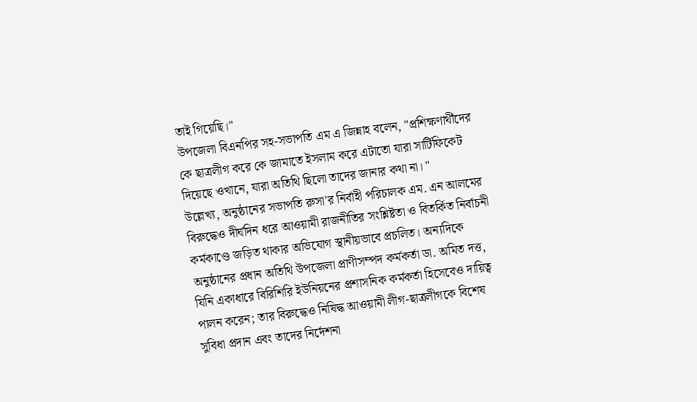তাই গিয়েছি।"
উপজেলা বিএনপির সহ-সভাপতি এম এ জিন্নাহ বলেন, "প্রশিক্ষণার্থীদের কে ছাত্রলীগ করে কে জামাতে ইসলাম করে এটাতো যারা সার্টিফিকেট দিয়েছে ওখানে, যারা অতিথি ছিলো তাদের জানার কথা না। "
উল্লেখ্য, অনুষ্ঠানের সভাপতি রুসা'র নির্বাহী পরিচালক এম. এন আলমের বিরুদ্ধেও দীর্ঘদিন ধরে আওয়ামী রাজনীতির সংশ্লিষ্টতা ও বিতর্কিত নির্বাচনী কর্মকাণ্ডে জড়িত থাকার অভিযোগ স্থানীয়ভাবে প্রচলিত। অন্যদিকে অনুষ্ঠানের প্রধান অতিথি উপজেলা প্রাণীসম্পদ কর্মকর্তা ডা. অমিত দত্ত, যিনি একাধারে বিরিশিরি ইউনিয়নের প্রশাসনিক কর্মকর্তা হিসেবেও দায়িত্ব পালন করেন; তার বিরুদ্ধেও নিষিদ্ধ আওয়ামী লীগ-ছাত্রলীগকে বিশেষ সুবিধা প্রদান এবং তাদের নির্দেশনা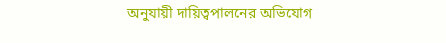অনুযায়ী দায়িত্বপালনের অভিযোগ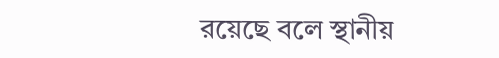রয়েছে বলে স্থানীয়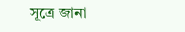সূত্রে জানা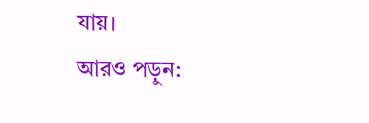যায়।
আরও পড়ুন: